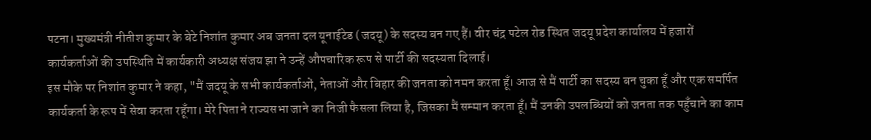पटना। मुख्यमंत्री नीतीश कुमार के बेटे निशांत कुमार अब जनता दल यूनाईटेड (जदयू) के सदस्य बन गए हैं। वीर चंद्र पटेल रोड स्थित जदयू प्रदेश कार्यालय में हजारों कार्यकर्ताओं की उपस्थिति में कार्यकारी अध्यक्ष संजय झा ने उन्हें औपचारिक रूप से पार्टी की सदस्यता दिलाई।
इस मौके पर निशांत कुमार ने कहा, "मैं जदयू के सभी कार्यकर्ताओं, नेताओं और बिहार की जनता को नमन करता हूँ। आज से मैं पार्टी का सदस्य बन चुका हूँ और एक समर्पित कार्यकर्ता के रूप में सेवा करता रहूँगा। मेरे पिता ने राज्यसभा जाने का निजी फैसला लिया है, जिसका मैं सम्मान करता हूँ। मैं उनकी उपलब्धियों को जनता तक पहुँचाने का काम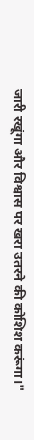जारी रखूंगा और विश्वास पर खरा उतरने की कोशिश करूंगा।"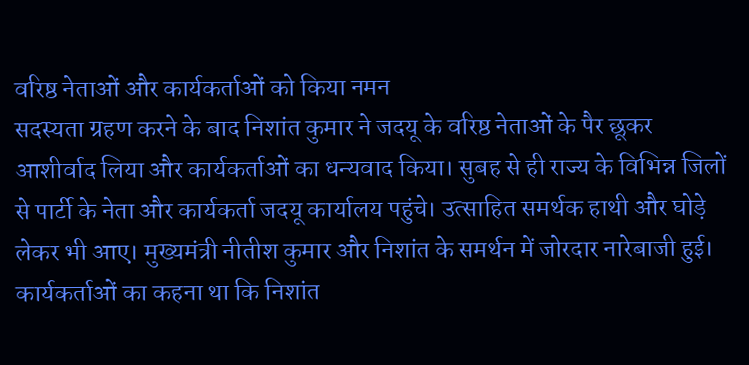वरिष्ठ नेताओं और कार्यकर्ताओं को किया नमन
सदस्यता ग्रहण करने के बाद निशांत कुमार ने जदयू के वरिष्ठ नेताओं के पैर छूकर आशीर्वाद लिया और कार्यकर्ताओं का धन्यवाद किया। सुबह से ही राज्य के विभिन्न जिलों से पार्टी के नेता और कार्यकर्ता जदयू कार्यालय पहुंचे। उत्साहित समर्थक हाथी और घोड़े लेकर भी आए। मुख्यमंत्री नीतीश कुमार और निशांत के समर्थन में जोरदार नारेबाजी हुई।
कार्यकर्ताओं का कहना था कि निशांत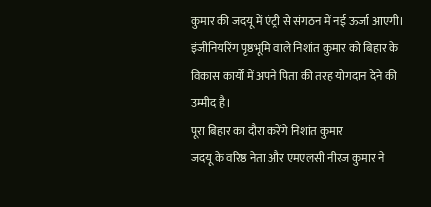कुमार की जदयू में एंट्री से संगठन में नई ऊर्जा आएगी। इंजीनियरिंग पृष्ठभूमि वाले निशांत कुमार को बिहार के विकास कार्यों में अपने पिता की तरह योगदान देने की उम्मीद है।
पूरा बिहार का दौरा करेंगे निशांत कुमार
जदयू के वरिष्ठ नेता और एमएलसी नीरज कुमार ने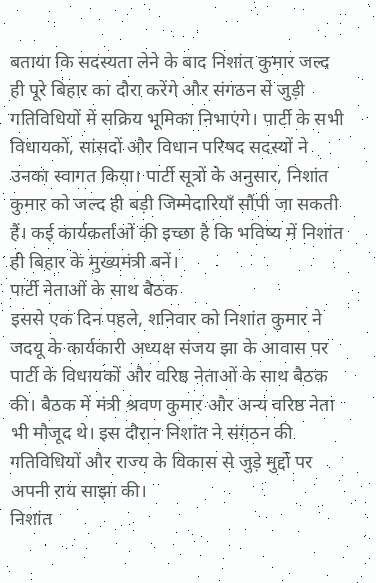बताया कि सदस्यता लेने के बाद निशांत कुमार जल्द ही पूरे बिहार का दौरा करेंगे और संगठन से जुड़ी गतिविधियों में सक्रिय भूमिका निभाएंगे। पार्टी के सभी विधायकों, सांसदों और विधान परिषद सदस्यों ने उनका स्वागत किया। पार्टी सूत्रों के अनुसार, निशांत कुमार को जल्द ही बड़ी जिम्मेदारियाँ सौंपी जा सकती हैं। कई कार्यकर्ताओं की इच्छा है कि भविष्य में निशांत ही बिहार के मुख्यमंत्री बनें।
पार्टी नेताओं के साथ बैठक
इससे एक दिन पहले, शनिवार को निशांत कुमार ने जदयू के कार्यकारी अध्यक्ष संजय झा के आवास पर पार्टी के विधायकों और वरिष्ठ नेताओं के साथ बैठक की। बैठक में मंत्री श्रवण कुमार और अन्य वरिष्ठ नेता भी मौजूद थे। इस दौरान निशांत ने संगठन की गतिविधियों और राज्य के विकास से जुड़े मुद्दों पर अपनी राय साझा की।
निशांत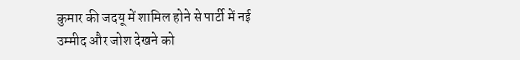कुमार की जदयू में शामिल होने से पार्टी में नई उम्मीद और जोश देखने को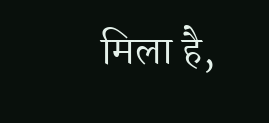मिला है,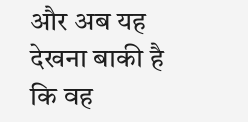और अब यह देखना बाकी है कि वह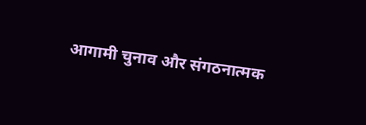आगामी चुनाव और संगठनात्मक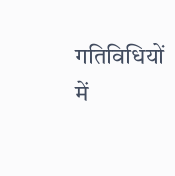गतिविधियों में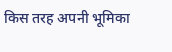किस तरह अपनी भूमिका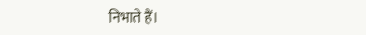निभाते हैं।